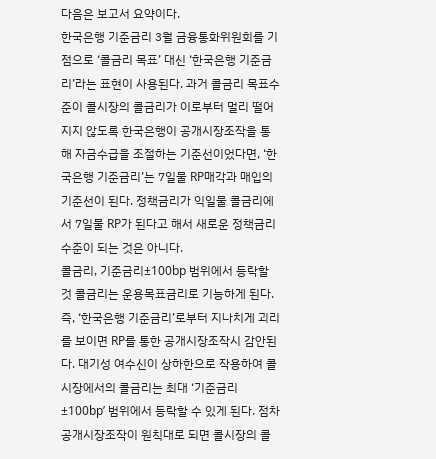다음은 보고서 요약이다.
한국은행 기준금리 3월 금융통화위원회를 기점으로 ‘콜금리 목표’ 대신 ‘한국은행 기준금리’라는 표현이 사용된다. 과거 콜금리 목표수준이 콜시장의 콜금리가 이로부터 멀리 떨어지지 않도록 한국은행이 공개시장조작을 통해 자금수급을 조절하는 기준선이었다면, ‘한국은행 기준금리’는 7일물 RP매각과 매입의 기준선이 된다. 정책금리가 익일물 콜금리에서 7일물 RP가 된다고 해서 새로운 정책금리 수준이 되는 것은 아니다.
콜금리, 기준금리±100bp 범위에서 등락할 것 콜금리는 운용목표금리로 기능하게 된다. 즉, ‘한국은행 기준금리’로부터 지나치게 괴리를 보이면 RP를 통한 공개시장조작시 감안된다. 대기성 여수신이 상하한으로 작용하여 콜시장에서의 콜금리는 최대 ‘기준금리±100bp’ 범위에서 등락할 수 있게 된다. 점차 공개시장조작이 원칙대로 되면 콜시장의 콜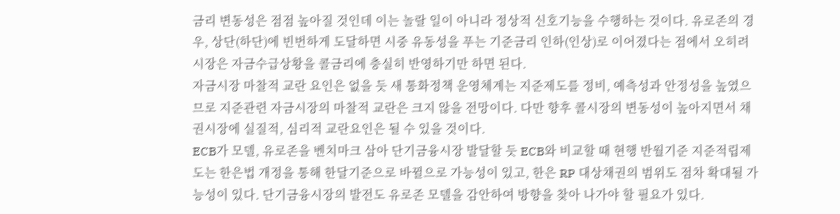금리 변동성은 점점 높아질 것인데 이는 놀랄 일이 아니라 정상적 신호기능을 수행하는 것이다. 유로존의 경우, 상단(하단)에 빈번하게 도달하면 시중 유동성을 푸는 기준금리 인하(인상)로 이어졌다는 점에서 오히려 시장은 자금수급상황을 콜금리에 충실히 반영하기만 하면 된다.
자금시장 마찰적 교란 요인은 없을 듯 새 통화정책 운영체계는 지준제도를 정비, 예측성과 안정성을 높였으므로 지준관련 자금시장의 마찰적 교란은 크지 않을 전망이다. 다만 향후 콜시장의 변동성이 높아지면서 채권시장에 실질적, 심리적 교란요인은 될 수 있을 것이다.
ECB가 모델, 유로존을 벤치마크 삼아 단기금융시장 발달할 듯 ECB와 비교할 때 현행 반월기준 지준적립제도는 한은법 개정을 통해 한달기준으로 바뀔으로 가능성이 있고, 한은 RP 대상채권의 범위도 점차 확대될 가능성이 있다. 단기금융시장의 발전도 유로존 모델을 감안하여 방향을 찾아 나가야 할 필요가 있다.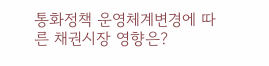통화정책 운영체계변경에 따른 채권시장 영향은?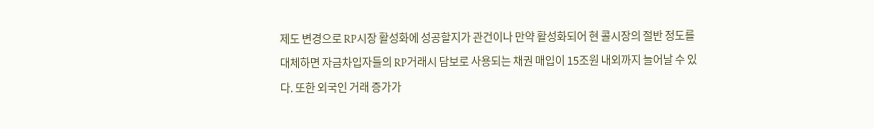제도 변경으로 RP시장 활성화에 성공할지가 관건이나 만약 활성화되어 현 콜시장의 절반 정도를 대체하면 자금차입자들의 RP거래시 담보로 사용되는 채권 매입이 15조원 내외까지 늘어날 수 있다. 또한 외국인 거래 증가가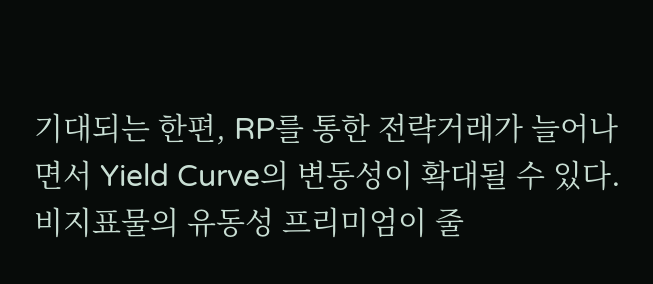기대되는 한편, RP를 통한 전략거래가 늘어나면서 Yield Curve의 변동성이 확대될 수 있다. 비지표물의 유동성 프리미엄이 줄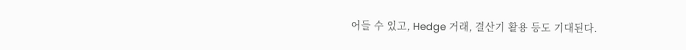어들 수 있고, Hedge 거래, 결산기 활용 등도 기대된다.